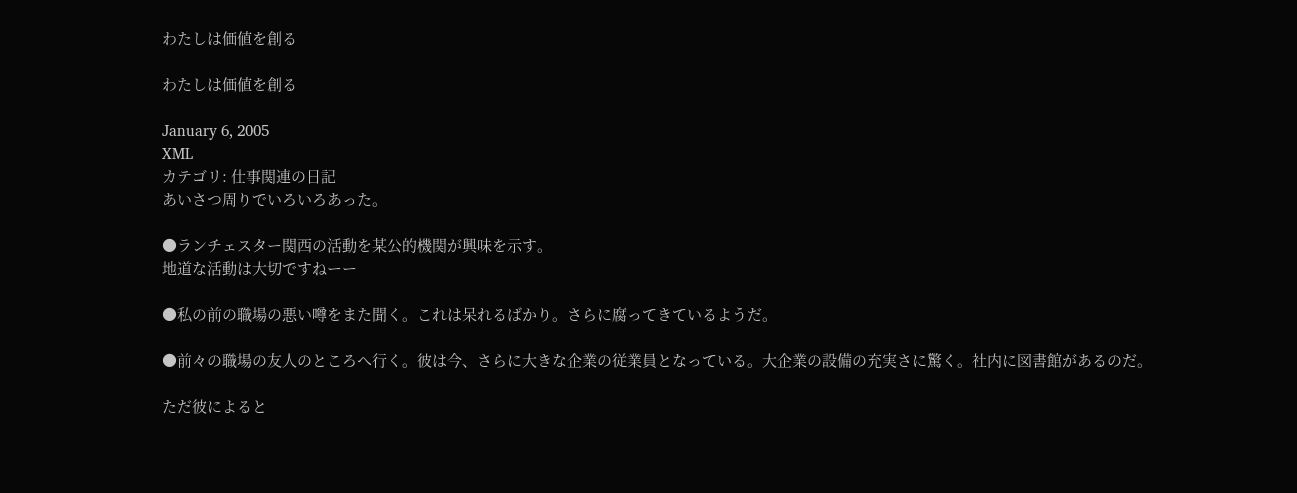わたしは価値を創る

わたしは価値を創る

January 6, 2005
XML
カテゴリ: 仕事関連の日記
あいさつ周りでいろいろあった。

●ランチェスター関西の活動を某公的機関が興味を示す。
地道な活動は大切ですねーー

●私の前の職場の悪い噂をまた聞く。これは呆れるばかり。さらに腐ってきているようだ。

●前々の職場の友人のところへ行く。彼は今、さらに大きな企業の従業員となっている。大企業の設備の充実さに驚く。社内に図書館があるのだ。

ただ彼によると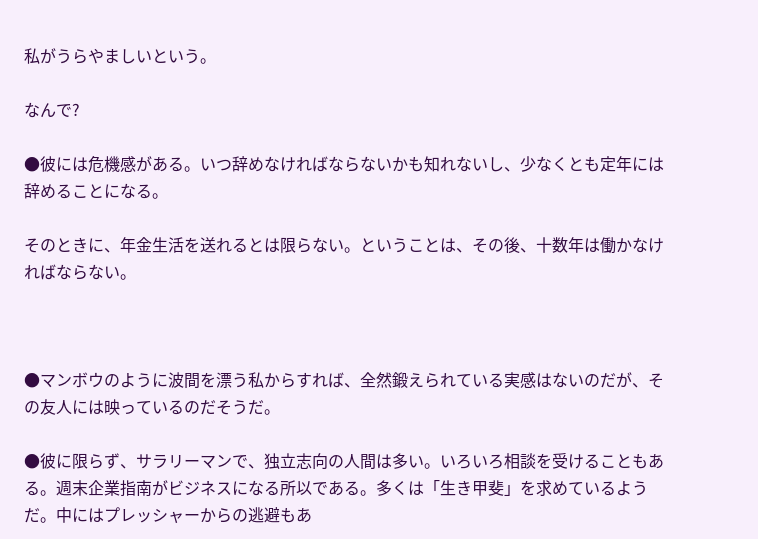私がうらやましいという。

なんで?

●彼には危機感がある。いつ辞めなければならないかも知れないし、少なくとも定年には辞めることになる。

そのときに、年金生活を送れるとは限らない。ということは、その後、十数年は働かなければならない。



●マンボウのように波間を漂う私からすれば、全然鍛えられている実感はないのだが、その友人には映っているのだそうだ。

●彼に限らず、サラリーマンで、独立志向の人間は多い。いろいろ相談を受けることもある。週末企業指南がビジネスになる所以である。多くは「生き甲斐」を求めているようだ。中にはプレッシャーからの逃避もあ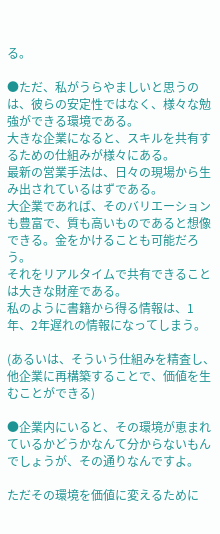る。

●ただ、私がうらやましいと思うのは、彼らの安定性ではなく、様々な勉強ができる環境である。
大きな企業になると、スキルを共有するための仕組みが様々にある。
最新の営業手法は、日々の現場から生み出されているはずである。
大企業であれば、そのバリエーションも豊富で、質も高いものであると想像できる。金をかけることも可能だろう。
それをリアルタイムで共有できることは大きな財産である。
私のように書籍から得る情報は、1年、2年遅れの情報になってしまう。

(あるいは、そういう仕組みを精査し、他企業に再構築することで、価値を生むことができる)

●企業内にいると、その環境が恵まれているかどうかなんて分からないもんでしょうが、その通りなんですよ。

ただその環境を価値に変えるために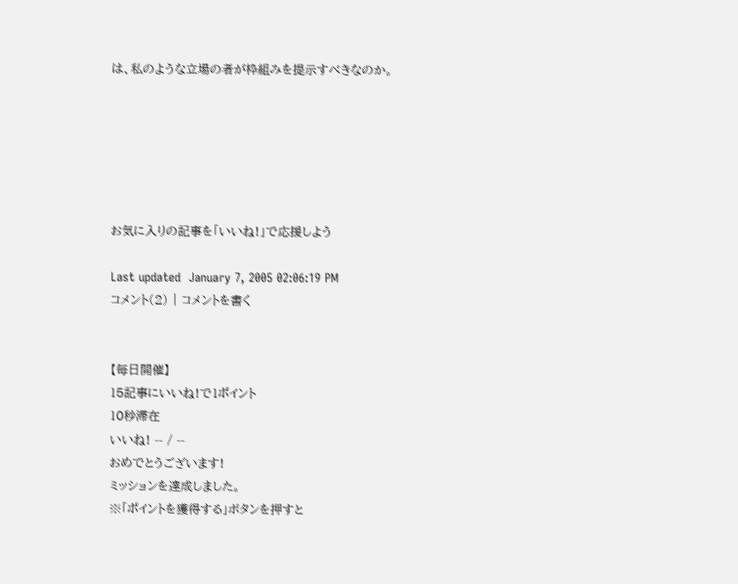は、私のような立場の者が枠組みを提示すべきなのか。






お気に入りの記事を「いいね!」で応援しよう

Last updated  January 7, 2005 02:06:19 PM
コメント(2) | コメントを書く


【毎日開催】
15記事にいいね!で1ポイント
10秒滞在
いいね! -- / --
おめでとうございます!
ミッションを達成しました。
※「ポイントを獲得する」ボタンを押すと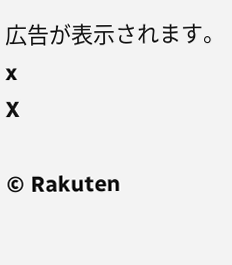広告が表示されます。
x
X

© Rakuten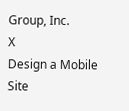Group, Inc.
X
Design a Mobile Site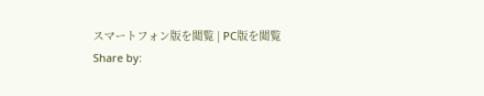スマートフォン版を閲覧 | PC版を閲覧
Share by: